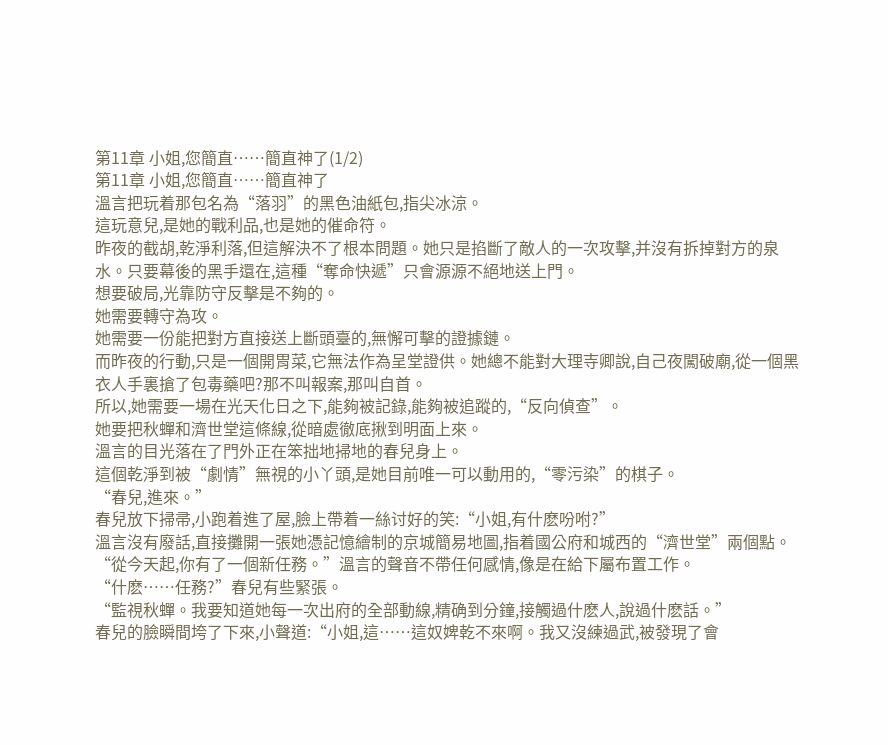第11章 小姐,您簡直……簡直神了(1/2)
第11章 小姐,您簡直……簡直神了
溫言把玩着那包名為“落羽”的黑色油紙包,指尖冰涼。
這玩意兒,是她的戰利品,也是她的催命符。
昨夜的截胡,乾淨利落,但這解決不了根本問題。她只是掐斷了敵人的一次攻擊,并沒有拆掉對方的泉水。只要幕後的黑手還在,這種“奪命快遞”只會源源不絕地送上門。
想要破局,光靠防守反擊是不夠的。
她需要轉守為攻。
她需要一份能把對方直接送上斷頭臺的,無懈可擊的證據鏈。
而昨夜的行動,只是一個開胃菜,它無法作為呈堂證供。她總不能對大理寺卿說,自己夜闖破廟,從一個黑衣人手裏搶了包毒藥吧?那不叫報案,那叫自首。
所以,她需要一場在光天化日之下,能夠被記錄,能夠被追蹤的,“反向偵查”。
她要把秋蟬和濟世堂這條線,從暗處徹底揪到明面上來。
溫言的目光落在了門外正在笨拙地掃地的春兒身上。
這個乾淨到被“劇情”無視的小丫頭,是她目前唯一可以動用的,“零污染”的棋子。
“春兒,進來。”
春兒放下掃帚,小跑着進了屋,臉上帶着一絲讨好的笑:“小姐,有什麽吩咐?”
溫言沒有廢話,直接攤開一張她憑記憶繪制的京城簡易地圖,指着國公府和城西的“濟世堂”兩個點。
“從今天起,你有了一個新任務。”溫言的聲音不帶任何感情,像是在給下屬布置工作。
“什麽……任務?”春兒有些緊張。
“監視秋蟬。我要知道她每一次出府的全部動線,精确到分鐘,接觸過什麽人,說過什麽話。”
春兒的臉瞬間垮了下來,小聲道:“小姐,這……這奴婢乾不來啊。我又沒練過武,被發現了會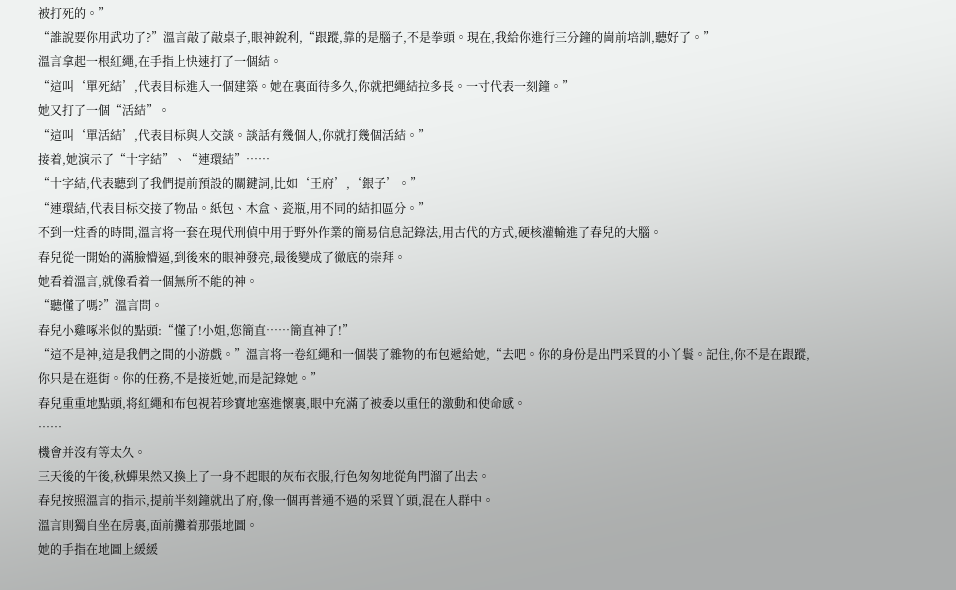被打死的。”
“誰說要你用武功了?”溫言敲了敲桌子,眼神銳利,“跟蹤,靠的是腦子,不是拳頭。現在,我給你進行三分鐘的崗前培訓,聽好了。”
溫言拿起一根紅繩,在手指上快速打了一個結。
“這叫‘單死結’,代表目标進入一個建築。她在裏面待多久,你就把繩結拉多長。一寸代表一刻鐘。”
她又打了一個“活結”。
“這叫‘單活結’,代表目标與人交談。談話有幾個人,你就打幾個活結。”
接着,她演示了“十字結”、“連環結”……
“十字結,代表聽到了我們提前預設的關鍵詞,比如‘王府’,‘銀子’。”
“連環結,代表目标交接了物品。紙包、木盒、瓷瓶,用不同的結扣區分。”
不到一炷香的時間,溫言将一套在現代刑偵中用于野外作業的簡易信息記錄法,用古代的方式,硬核灌輸進了春兒的大腦。
春兒從一開始的滿臉懵逼,到後來的眼神發亮,最後變成了徹底的崇拜。
她看着溫言,就像看着一個無所不能的神。
“聽懂了嗎?”溫言問。
春兒小雞啄米似的點頭:“懂了!小姐,您簡直……簡直神了!”
“這不是神,這是我們之間的小游戲。”溫言将一卷紅繩和一個裝了雜物的布包遞給她,“去吧。你的身份是出門采買的小丫鬟。記住,你不是在跟蹤,你只是在逛街。你的任務,不是接近她,而是記錄她。”
春兒重重地點頭,将紅繩和布包視若珍寶地塞進懷裏,眼中充滿了被委以重任的激動和使命感。
……
機會并沒有等太久。
三天後的午後,秋蟬果然又換上了一身不起眼的灰布衣服,行色匆匆地從角門溜了出去。
春兒按照溫言的指示,提前半刻鐘就出了府,像一個再普通不過的采買丫頭,混在人群中。
溫言則獨自坐在房裏,面前攤着那張地圖。
她的手指在地圖上緩緩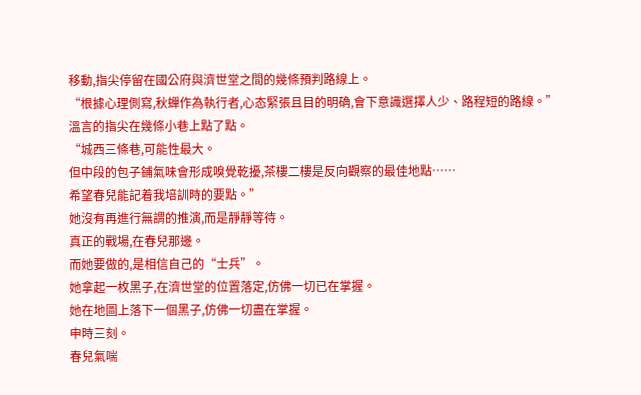移動,指尖停留在國公府與濟世堂之間的幾條預判路線上。
“根據心理側寫,秋蟬作為執行者,心态緊張且目的明确,會下意識選擇人少、路程短的路線。”
溫言的指尖在幾條小巷上點了點。
“城西三條巷,可能性最大。
但中段的包子鋪氣味會形成嗅覺乾擾,茶樓二樓是反向觀察的最佳地點……
希望春兒能記着我培訓時的要點。”
她沒有再進行無謂的推演,而是靜靜等待。
真正的戰場,在春兒那邊。
而她要做的,是相信自己的“士兵”。
她拿起一枚黑子,在濟世堂的位置落定,仿佛一切已在掌握。
她在地圖上落下一個黑子,仿佛一切盡在掌握。
申時三刻。
春兒氣喘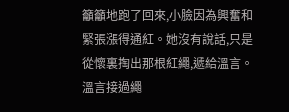籲籲地跑了回來,小臉因為興奮和緊張漲得通紅。她沒有說話,只是從懷裏掏出那根紅繩,遞給溫言。
溫言接過繩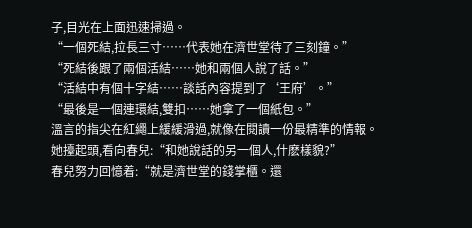子,目光在上面迅速掃過。
“一個死結,拉長三寸……代表她在濟世堂待了三刻鐘。”
“死結後跟了兩個活結……她和兩個人說了話。”
“活結中有個十字結……談話內容提到了‘王府’。”
“最後是一個連環結,雙扣……她拿了一個紙包。”
溫言的指尖在紅繩上緩緩滑過,就像在閱讀一份最精準的情報。
她擡起頭,看向春兒:“和她說話的另一個人,什麽樣貌?”
春兒努力回憶着:“就是濟世堂的錢掌櫃。還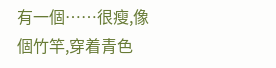有一個……很瘦,像個竹竿,穿着青色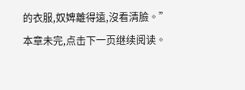的衣服,奴婢離得遠,沒看清臉。”
本章未完,点击下一页继续阅读。